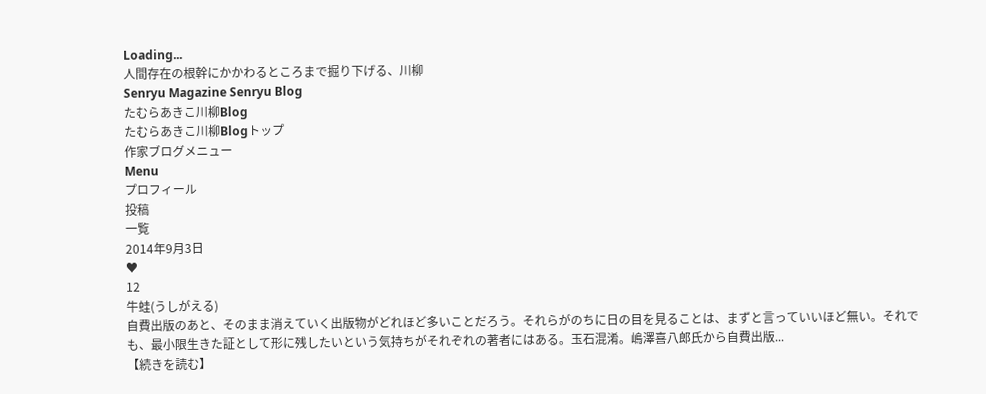Loading...
人間存在の根幹にかかわるところまで掘り下げる、川柳
Senryu Magazine Senryu Blog
たむらあきこ川柳Blog
たむらあきこ川柳Blogトップ
作家ブログメニュー
Menu
プロフィール
投稿
一覧
2014年9月3日
♥
12
牛蛙(うしがえる)
自費出版のあと、そのまま消えていく出版物がどれほど多いことだろう。それらがのちに日の目を見ることは、まずと言っていいほど無い。それでも、最小限生きた証として形に残したいという気持ちがそれぞれの著者にはある。玉石混淆。嶋澤喜八郎氏から自費出版...
【続きを読む】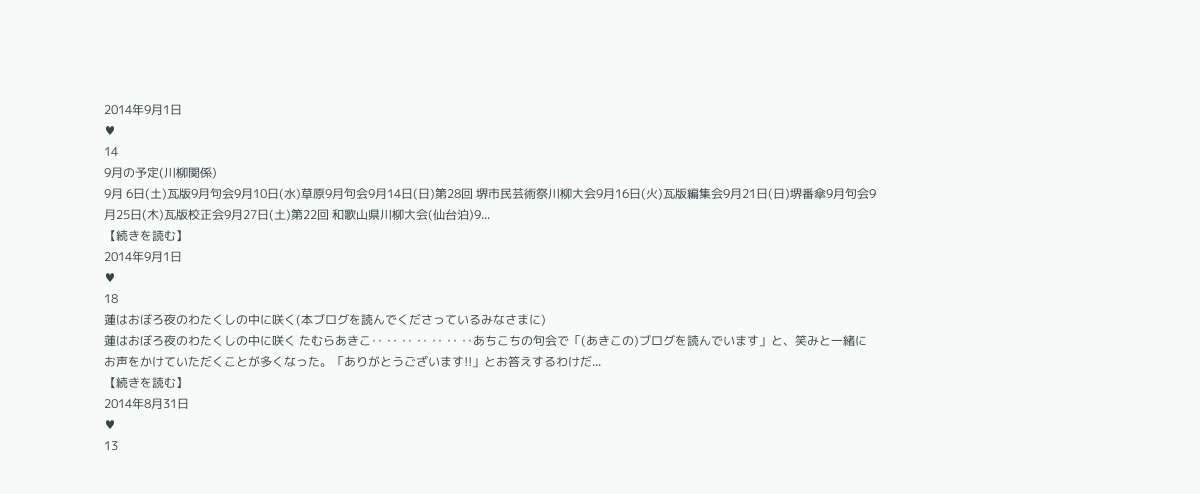2014年9月1日
♥
14
9月の予定(川柳関係)
9月 6日(土)瓦版9月句会9月10日(水)草原9月句会9月14日(日)第28回 堺市民芸術祭川柳大会9月16日(火)瓦版編集会9月21日(日)堺番傘9月句会9月25日(木)瓦版校正会9月27日(土)第22回 和歌山県川柳大会(仙台泊)9...
【続きを読む】
2014年9月1日
♥
18
蓮はおぼろ夜のわたくしの中に咲く(本ブログを読んでくださっているみなさまに)
蓮はおぼろ夜のわたくしの中に咲く たむらあきこ‥ ‥ ‥ ‥ ‥ ‥ ‥あちこちの句会で「(あきこの)ブログを読んでいます」と、笑みと一緒にお声をかけていただくことが多くなった。「ありがとうございます!!」とお答えするわけだ...
【続きを読む】
2014年8月31日
♥
13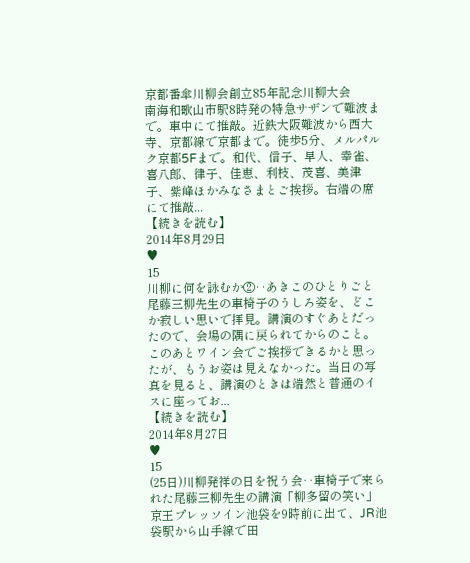京都番傘川柳会創立85年記念川柳大会
南海和歌山市駅8時発の特急サザンで難波まで。車中にて推敲。近鉄大阪難波から西大寺、京都線で京都まで。徒歩5分、メルパルク京都5Fまで。和代、信子、早人、幸雀、喜八郎、律子、佳恵、利枝、茂喜、美津子、紫峰ほかみなさまとご挨拶。右端の席にて推敲...
【続きを読む】
2014年8月29日
♥
15
川柳に何を詠むか②‥あきこのひとりごと
尾藤三柳先生の車椅子のうしろ姿を、どこか寂しい思いで拝見。講演のすぐあとだったので、会場の隅に戻られてからのこと。このあとワイン会でご挨拶できるかと思ったが、もうお姿は見えなかった。当日の写真を見ると、講演のときは端然と普通のイスに座ってお...
【続きを読む】
2014年8月27日
♥
15
(25日)川柳発祥の日を祝う会‥車椅子で来られた尾藤三柳先生の講演「柳多留の笑い」
京王プレッソイン池袋を9時前に出て、JR池袋駅から山手線で田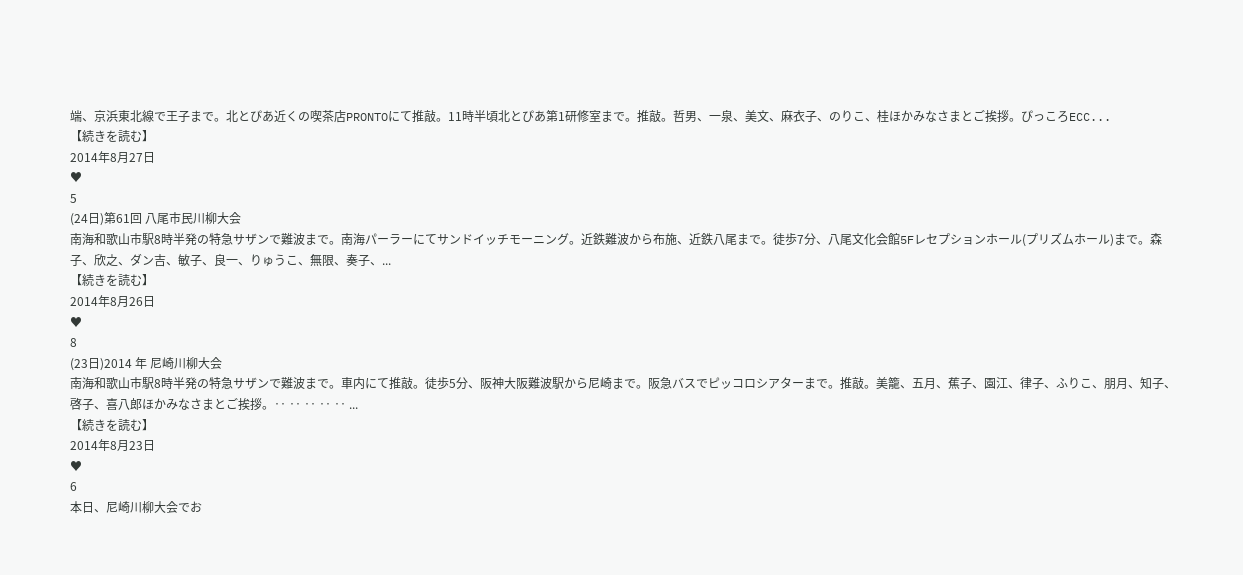端、京浜東北線で王子まで。北とぴあ近くの喫茶店PRONTOにて推敲。11時半頃北とぴあ第1研修室まで。推敲。哲男、一泉、美文、麻衣子、のりこ、桂ほかみなさまとご挨拶。ぴっころECC...
【続きを読む】
2014年8月27日
♥
5
(24日)第61回 八尾市民川柳大会
南海和歌山市駅8時半発の特急サザンで難波まで。南海パーラーにてサンドイッチモーニング。近鉄難波から布施、近鉄八尾まで。徒歩7分、八尾文化会館5Fレセプションホール(プリズムホール)まで。森子、欣之、ダン吉、敏子、良一、りゅうこ、無限、奏子、...
【続きを読む】
2014年8月26日
♥
8
(23日)2014 年 尼崎川柳大会
南海和歌山市駅8時半発の特急サザンで難波まで。車内にて推敲。徒歩5分、阪神大阪難波駅から尼崎まで。阪急バスでピッコロシアターまで。推敲。美籠、五月、蕉子、園江、律子、ふりこ、朋月、知子、啓子、喜八郎ほかみなさまとご挨拶。‥ ‥ ‥ ‥ ‥ ...
【続きを読む】
2014年8月23日
♥
6
本日、尼崎川柳大会でお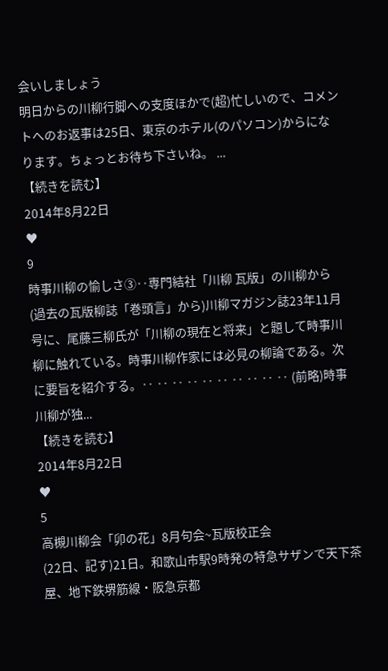会いしましょう
明日からの川柳行脚への支度ほかで(超)忙しいので、コメントへのお返事は25日、東京のホテル(のパソコン)からになります。ちょっとお待ち下さいね。 ...
【続きを読む】
2014年8月22日
♥
9
時事川柳の愉しさ③‥専門結社「川柳 瓦版」の川柳から
(過去の瓦版柳誌「巻頭言」から)川柳マガジン誌23年11月号に、尾藤三柳氏が「川柳の現在と将来」と題して時事川柳に触れている。時事川柳作家には必見の柳論である。次に要旨を紹介する。‥ ‥ ‥ ‥ ‥ ‥ ‥ ‥ ‥ ‥ (前略)時事川柳が独...
【続きを読む】
2014年8月22日
♥
5
高槻川柳会「卯の花」8月句会~瓦版校正会
(22日、記す)21日。和歌山市駅9時発の特急サザンで天下茶屋、地下鉄堺筋線・阪急京都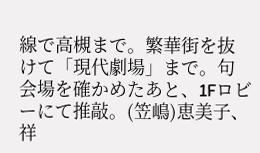線で高槻まで。繁華街を抜けて「現代劇場」まで。句会場を確かめたあと、1Fロビーにて推敲。(笠嶋)恵美子、祥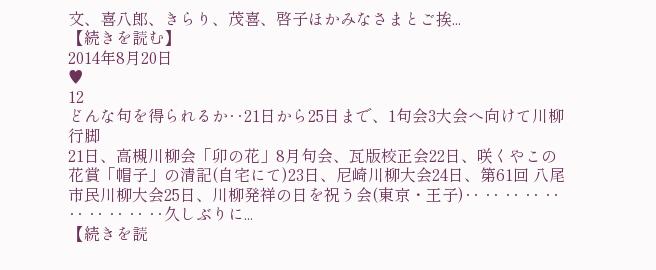文、喜八郎、きらり、茂喜、啓子ほかみなさまとご挨...
【続きを読む】
2014年8月20日
♥
12
どんな句を得られるか‥21日から25日まで、1句会3大会へ向けて川柳行脚
21日、高槻川柳会「卯の花」8月句会、瓦版校正会22日、咲くやこの花賞「帽子」の清記(自宅にて)23日、尼崎川柳大会24日、第61回 八尾市民川柳大会25日、川柳発祥の日を祝う会(東京・王子)‥ ‥ ‥ ‥ ‥ ‥ ‥ ‥ ‥ ‥久しぶりに...
【続きを読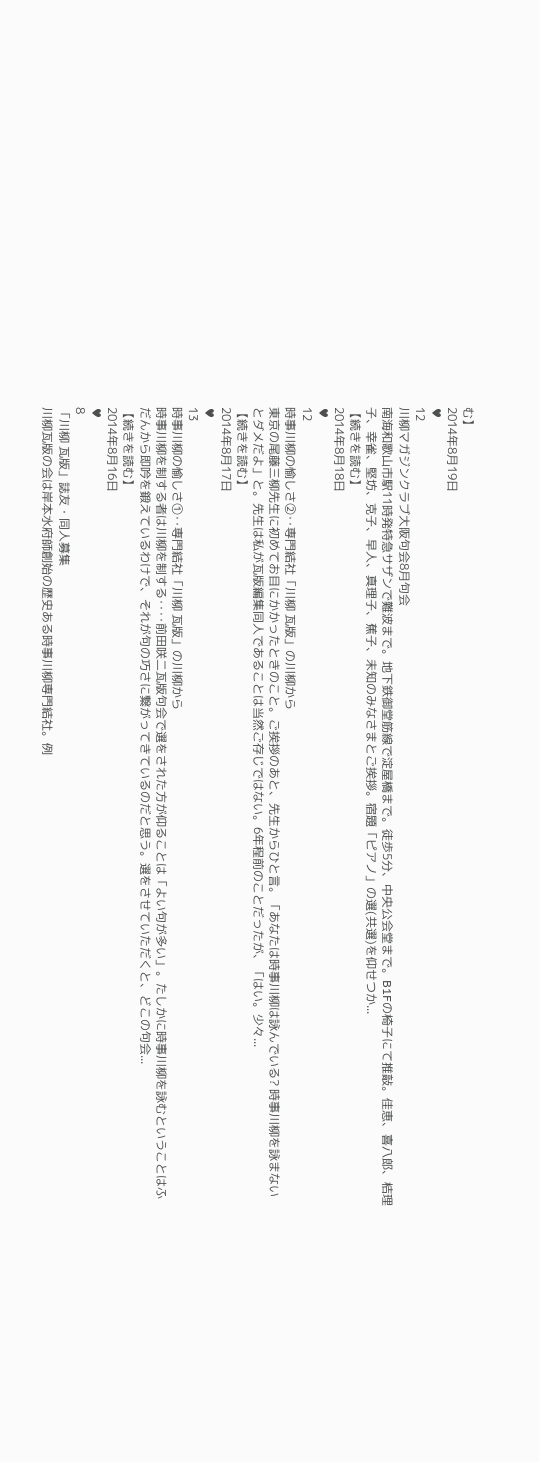む】
2014年8月19日
♥
12
川柳マガジンクラブ大阪句会8月句会
南海和歌山市駅11時発特急サザンで難波まで。地下鉄御堂筋線で淀屋橋まで。徒歩5分、中央公会堂まで。B1Fの椅子にて推敲。佳恵、喜八郎、桔理子、幸雀、堅坊、克子、早人、真理子、蕉子、未知のみなさまとご挨拶。宿題「ピアノ」の選(共選)を仰せつか...
【続きを読む】
2014年8月18日
♥
12
時事川柳の愉しさ②‥専門結社「川柳 瓦版」の川柳から
東京の尾藤三柳先生に初めてお目にかかったときのこと。ご挨拶のあと、先生からひと言。「あなたは時事川柳は詠んでいる? 時事川柳を詠まないとダメだよ」と。先生は私が瓦版編集同人であることは当然ご存じではない。6年程前のことだったが、「はい。少々...
【続きを読む】
2014年8月17日
♥
13
時事川柳の愉しさ①‥専門結社「川柳 瓦版」の川柳から
時事川柳を制する者は川柳を制する‥‥前田咲二瓦版句会で選をされた方が仰ることは「よい句が多い」。たしかに時事川柳を詠むということはふだんから即吟を鍛えているわけで、それが句の巧さに繋がってきているのだと思う。選をさせていただくと、どこの句会...
【続きを読む】
2014年8月16日
♥
8
「川柳 瓦版」誌友・同人募集
川柳瓦版の会は岸本水府師創始の歴史ある時事川柳専門結社。例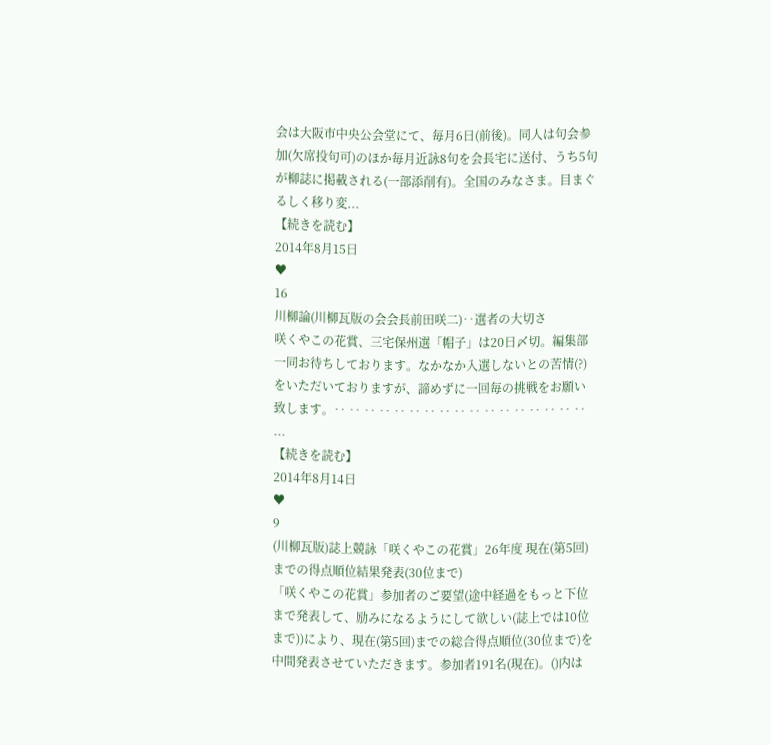会は大阪市中央公会堂にて、毎月6日(前後)。同人は句会参加(欠席投句可)のほか毎月近詠8句を会長宅に送付、うち5句が柳誌に掲載される(一部添削有)。全国のみなさま。目まぐるしく移り変...
【続きを読む】
2014年8月15日
♥
16
川柳論(川柳瓦版の会会長前田咲二)‥選者の大切さ
咲くやこの花賞、三宅保州選「帽子」は20日〆切。編集部一同お待ちしております。なかなか入選しないとの苦情(?)をいただいておりますが、諦めずに一回毎の挑戦をお願い致します。‥ ‥ ‥ ‥ ‥ ‥ ‥ ‥ ‥ ‥ ‥ ‥ ‥ ‥ ‥ ‥ ‥ ...
【続きを読む】
2014年8月14日
♥
9
(川柳瓦版)誌上競詠「咲くやこの花賞」26年度 現在(第5回)までの得点順位結果発表(30位まで)
「咲くやこの花賞」参加者のご要望(途中経過をもっと下位まで発表して、励みになるようにして欲しい(誌上では10位まで))により、現在(第5回)までの総合得点順位(30位まで)を中間発表させていただきます。参加者191名(現在)。()内は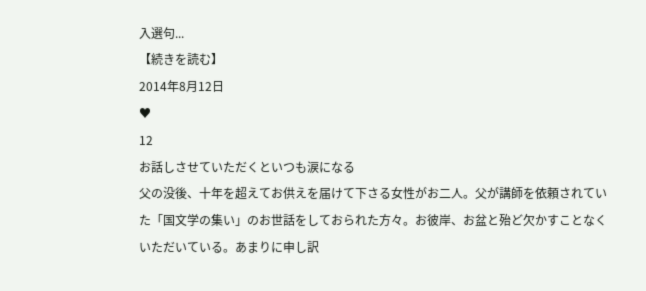入選句...
【続きを読む】
2014年8月12日
♥
12
お話しさせていただくといつも涙になる
父の没後、十年を超えてお供えを届けて下さる女性がお二人。父が講師を依頼されていた「国文学の集い」のお世話をしておられた方々。お彼岸、お盆と殆ど欠かすことなくいただいている。あまりに申し訳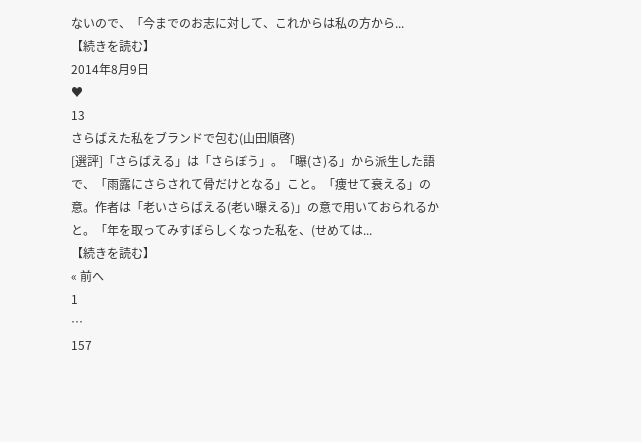ないので、「今までのお志に対して、これからは私の方から...
【続きを読む】
2014年8月9日
♥
13
さらばえた私をブランドで包む(山田順啓)
[選評]「さらばえる」は「さらぼう」。「曝(さ)る」から派生した語で、「雨露にさらされて骨だけとなる」こと。「痩せて衰える」の意。作者は「老いさらばえる(老い曝える)」の意で用いておられるかと。「年を取ってみすぼらしくなった私を、(せめては...
【続きを読む】
« 前へ
1
…
157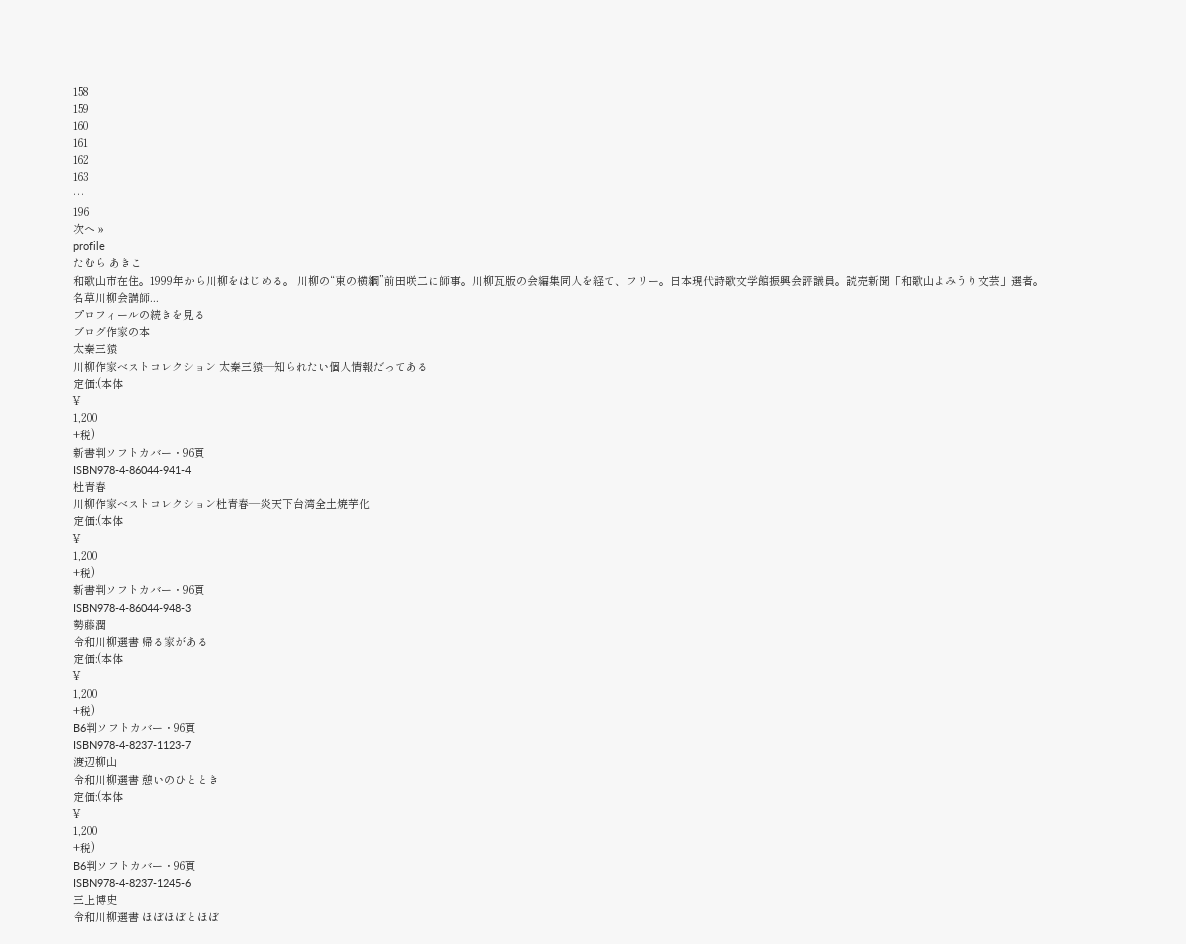158
159
160
161
162
163
…
196
次へ »
profile
たむら あきこ
和歌山市在住。1999年から川柳をはじめる。 川柳の“東の横綱”前田咲二に師事。川柳瓦版の会編集同人を経て、フリー。日本現代詩歌文学館振興会評議員。読売新聞「和歌山よみうり文芸」選者。名草川柳会講師...
プロフィールの続きを見る
ブログ作家の本
太秦三猿
川柳作家ベストコレクション 太秦三猿―知られたい個人情報だってある
定価:(本体
¥
1,200
+税)
新書判ソフトカバー・96頁
ISBN978-4-86044-941-4
杜青春
川柳作家ベストコレクション杜青春―炎天下台湾全土焼芋化
定価:(本体
¥
1,200
+税)
新書判ソフトカバー・96頁
ISBN978-4-86044-948-3
勢藤潤
令和川柳選書 帰る家がある
定価:(本体
¥
1,200
+税)
B6判ソフトカバー・96頁
ISBN978-4-8237-1123-7
渡辺柳山
令和川柳選書 憩いのひととき
定価:(本体
¥
1,200
+税)
B6判ソフトカバー・96頁
ISBN978-4-8237-1245-6
三上博史
令和川柳選書 ほぼほぼとほぼ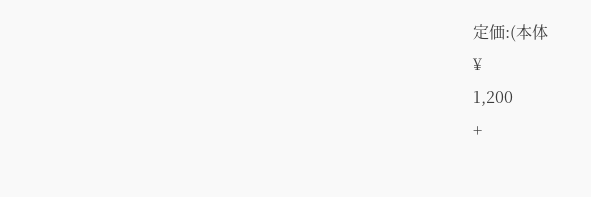定価:(本体
¥
1,200
+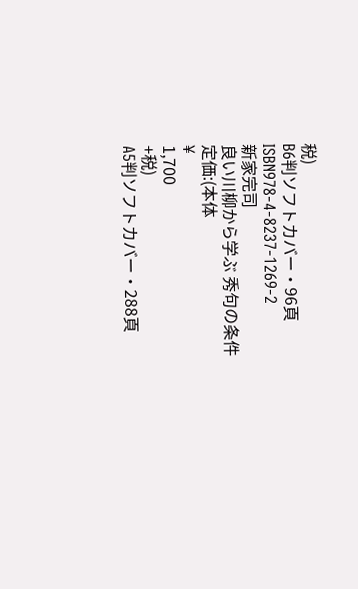税)
B6判ソフトカバー・96頁
ISBN978-4-8237-1269-2
新家完司
良い川柳から学ぶ 秀句の条件
定価:(本体
¥
1,700
+税)
A5判ソフトカバー・288頁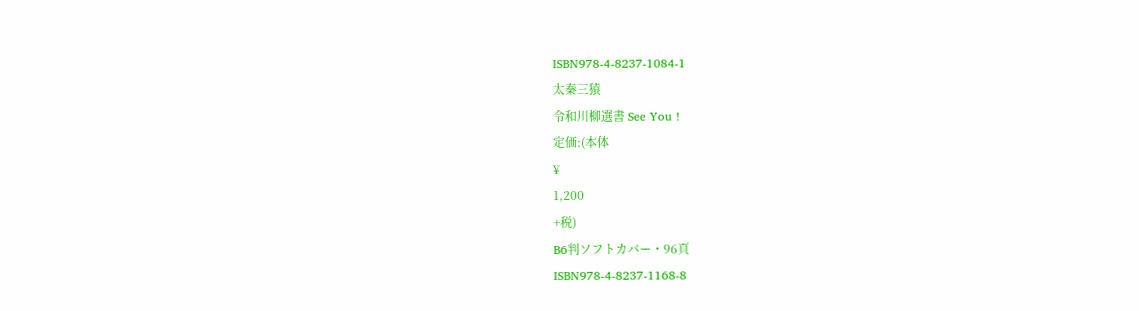ISBN978-4-8237-1084-1
太秦三猿
令和川柳選書 See You !
定価:(本体
¥
1,200
+税)
B6判ソフトカバー・96頁
ISBN978-4-8237-1168-8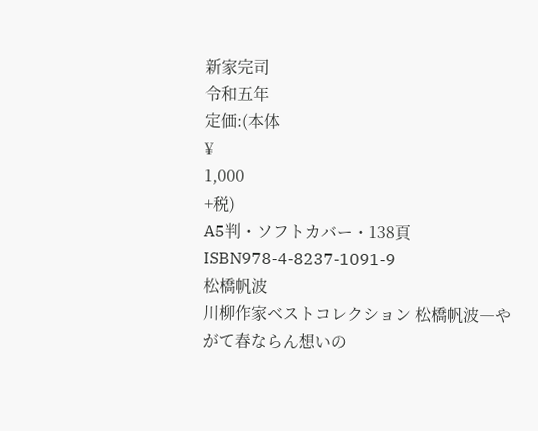新家完司
令和五年
定価:(本体
¥
1,000
+税)
A5判・ソフトカバー・138頁
ISBN978-4-8237-1091-9
松橋帆波
川柳作家ベストコレクション 松橋帆波―やがて春ならん想いの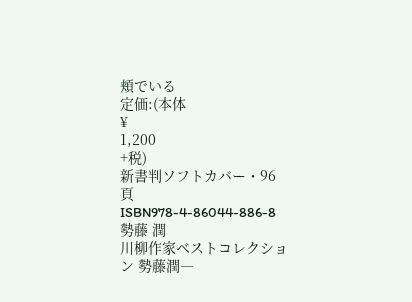頬でいる
定価:(本体
¥
1,200
+税)
新書判ソフトカバー・96頁
ISBN978-4-86044-886-8
勢藤 潤
川柳作家ベストコレクション 勢藤潤―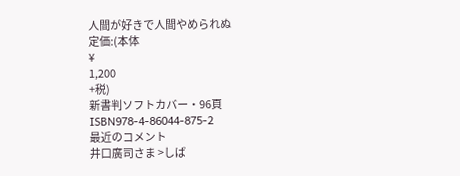人間が好きで人間やめられぬ
定価:(本体
¥
1,200
+税)
新書判ソフトカバー・96頁
ISBN978-4-86044-875-2
最近のコメント
井口廣司さま >しば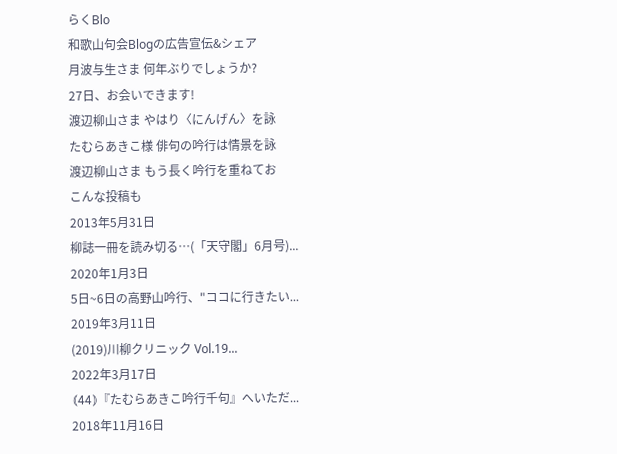らくBlo
和歌山句会Blogの広告宣伝&シェア
月波与生さま 何年ぶりでしょうか?
27日、お会いできます!
渡辺柳山さま やはり〈にんげん〉を詠
たむらあきこ様 俳句の吟行は情景を詠
渡辺柳山さま もう長く吟行を重ねてお
こんな投稿も
2013年5月31日
柳誌一冊を読み切る…(「天守閣」6月号)...
2020年1月3日
5日~6日の高野山吟行、"ココに行きたい...
2019年3月11日
(2019)川柳クリニック Vol.19...
2022年3月17日
⦅44⦆『たむらあきこ吟行千句』へいただ...
2018年11月16日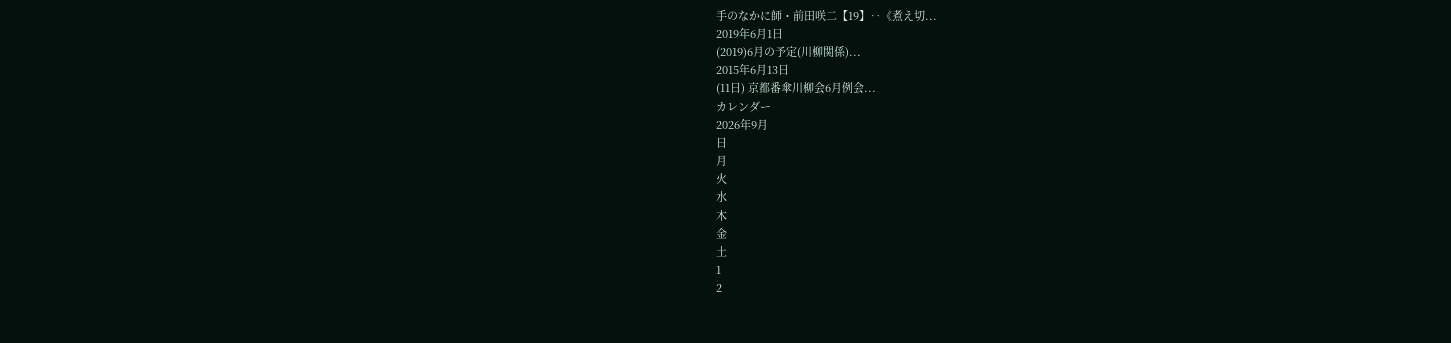手のなかに師・前田咲二【19】‥《煮え切...
2019年6月1日
(2019)6月の予定(川柳関係)...
2015年6月13日
(11日) 京都番傘川柳会6月例会...
カレンダー
2026年9月
日
月
火
水
木
金
土
1
2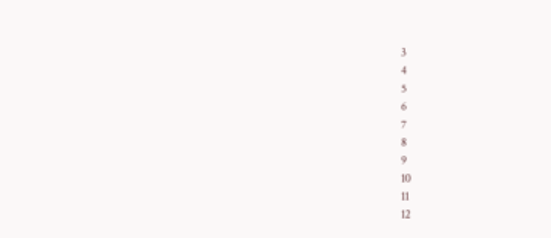3
4
5
6
7
8
9
10
11
12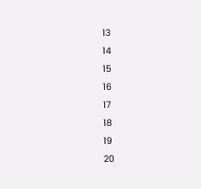13
14
15
16
17
18
19
20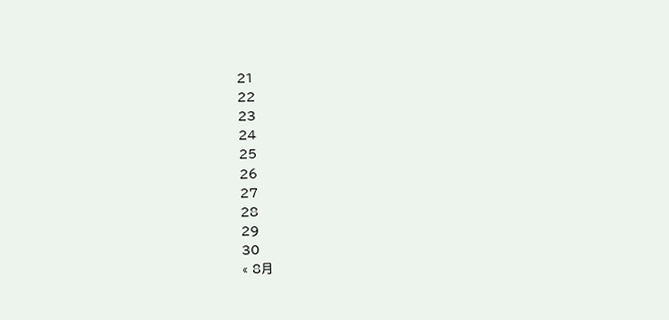21
22
23
24
25
26
27
28
29
30
« 8月